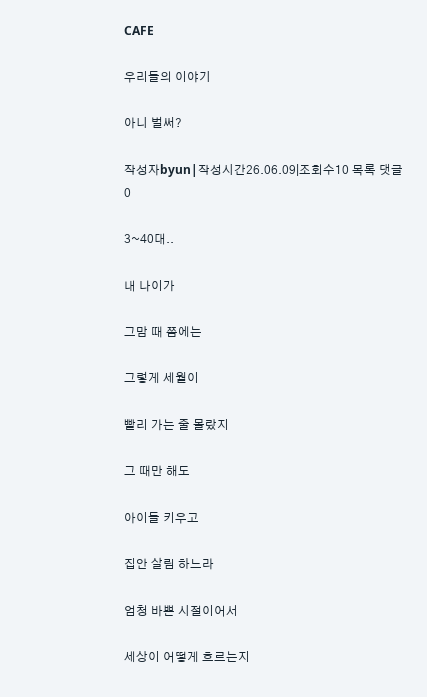CAFE

우리들의 이야기

아니 벌써?

작성자byun|작성시간26.06.09|조회수10 목록 댓글 0

3~40대..

내 나이가

그맘 때 쯤에는

그렇게 세월이

빨리 가는 줄 몰랐지

그 때만 해도

아이들 키우고

집안 살림 하느라

엄청 바쁜 시절이어서

세상이 어떻게 흐르는지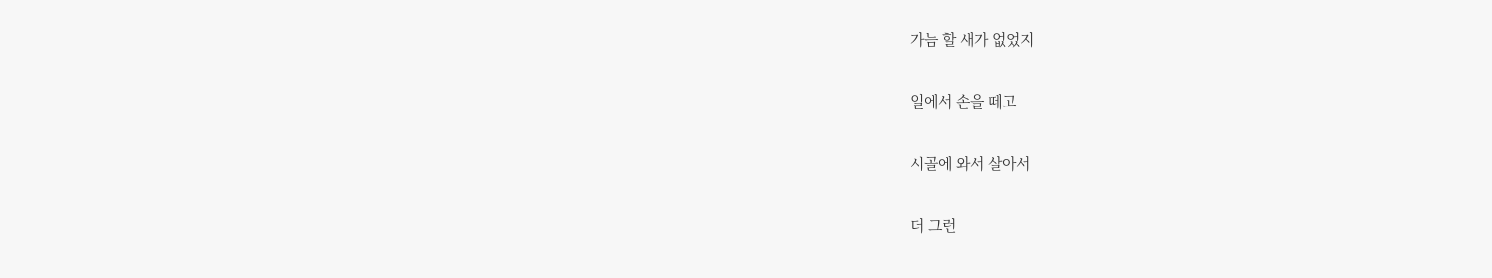가늠 할 새가 없었지

일에서 손을 떼고

시골에 와서 살아서

더 그런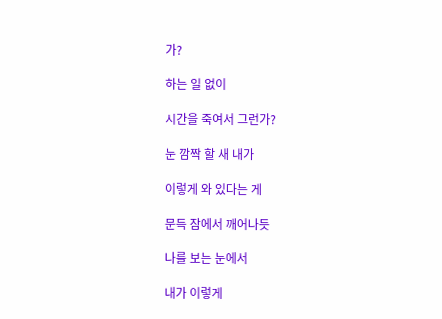가?

하는 일 없이

시간을 죽여서 그런가?

눈 깜짝 할 새 내가

이렇게 와 있다는 게

문득 잠에서 깨어나듯

나를 보는 눈에서

내가 이렇게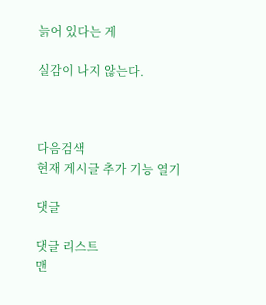늙어 있다는 게

실감이 나지 않는다.



다음검색
현재 게시글 추가 기능 열기

댓글

댓글 리스트
맨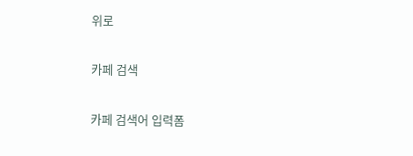위로

카페 검색

카페 검색어 입력폼